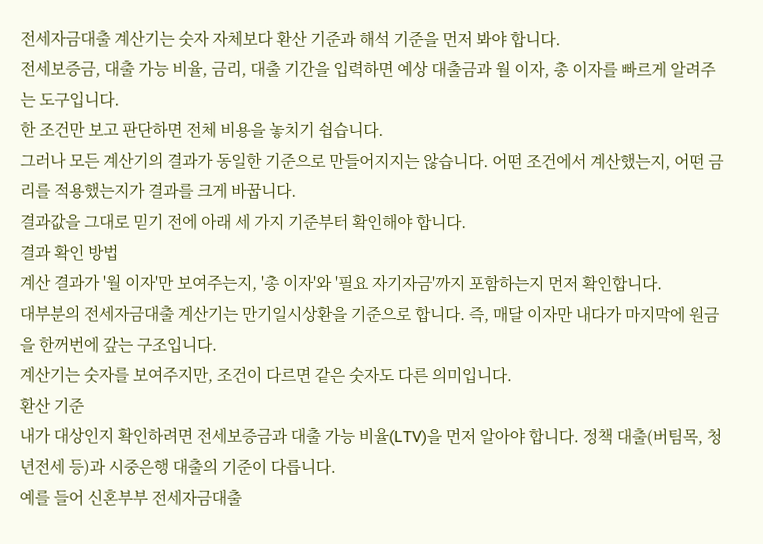전세자금대출 계산기는 숫자 자체보다 환산 기준과 해석 기준을 먼저 봐야 합니다.
전세보증금, 대출 가능 비율, 금리, 대출 기간을 입력하면 예상 대출금과 월 이자, 총 이자를 빠르게 알려주는 도구입니다.
한 조건만 보고 판단하면 전체 비용을 놓치기 쉽습니다.
그러나 모든 계산기의 결과가 동일한 기준으로 만들어지지는 않습니다. 어떤 조건에서 계산했는지, 어떤 금리를 적용했는지가 결과를 크게 바꿉니다.
결과값을 그대로 믿기 전에 아래 세 가지 기준부터 확인해야 합니다.
결과 확인 방법
계산 결과가 '월 이자'만 보여주는지, '총 이자'와 '필요 자기자금'까지 포함하는지 먼저 확인합니다.
대부분의 전세자금대출 계산기는 만기일시상환을 기준으로 합니다. 즉, 매달 이자만 내다가 마지막에 원금을 한꺼번에 갚는 구조입니다.
계산기는 숫자를 보여주지만, 조건이 다르면 같은 숫자도 다른 의미입니다.
환산 기준
내가 대상인지 확인하려면 전세보증금과 대출 가능 비율(LTV)을 먼저 알아야 합니다. 정책 대출(버팀목, 청년전세 등)과 시중은행 대출의 기준이 다릅니다.
예를 들어 신혼부부 전세자금대출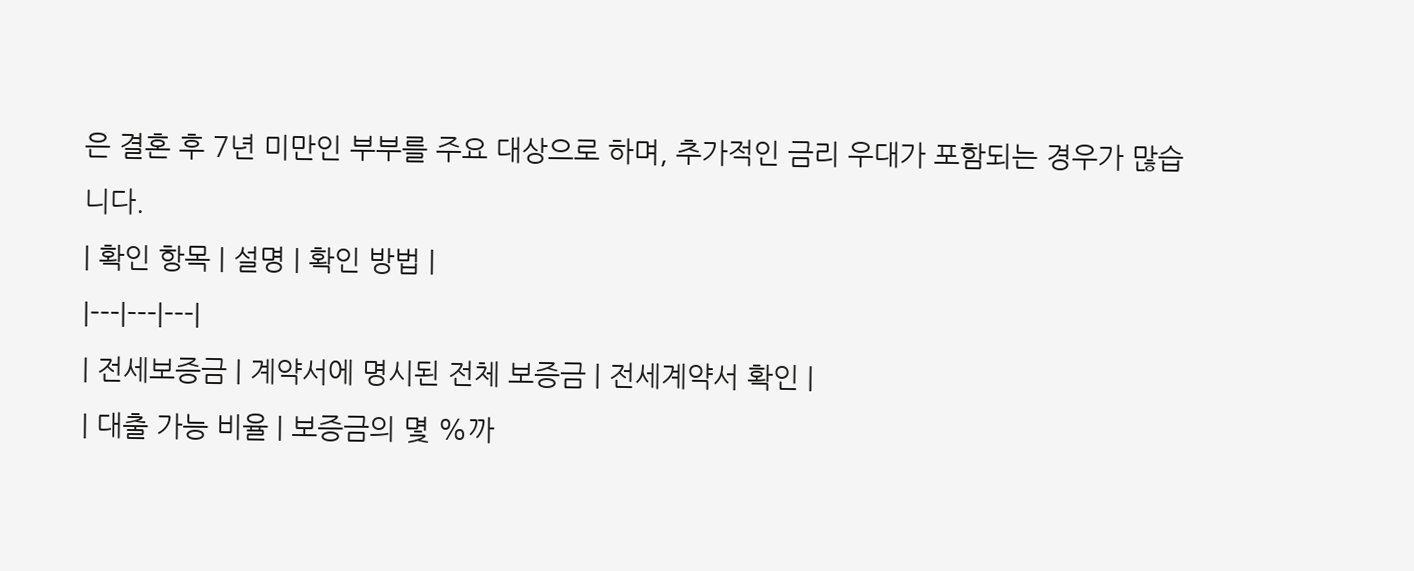은 결혼 후 7년 미만인 부부를 주요 대상으로 하며, 추가적인 금리 우대가 포함되는 경우가 많습니다.
| 확인 항목 | 설명 | 확인 방법 |
|---|---|---|
| 전세보증금 | 계약서에 명시된 전체 보증금 | 전세계약서 확인 |
| 대출 가능 비율 | 보증금의 몇 %까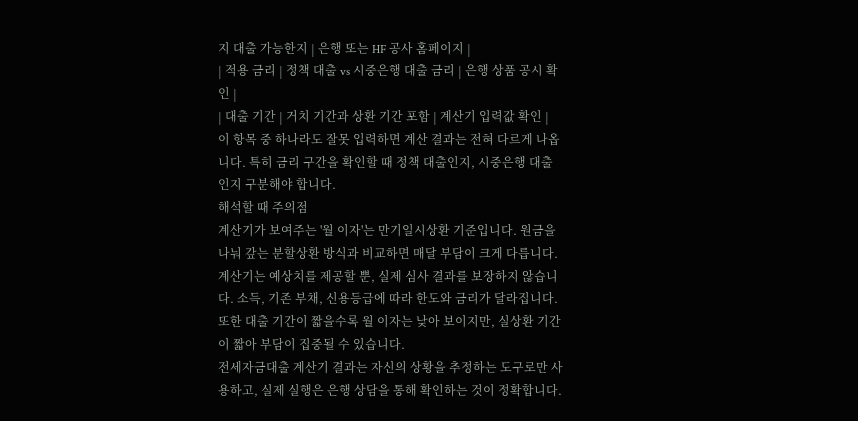지 대출 가능한지 | 은행 또는 HF 공사 홈페이지 |
| 적용 금리 | 정책 대출 vs 시중은행 대출 금리 | 은행 상품 공시 확인 |
| 대출 기간 | 거치 기간과 상환 기간 포함 | 계산기 입력값 확인 |
이 항목 중 하나라도 잘못 입력하면 계산 결과는 전혀 다르게 나옵니다. 특히 금리 구간을 확인할 때 정책 대출인지, 시중은행 대출인지 구분해야 합니다.
해석할 때 주의점
계산기가 보여주는 '월 이자'는 만기일시상환 기준입니다. 원금을 나눠 갚는 분할상환 방식과 비교하면 매달 부담이 크게 다릅니다.
계산기는 예상치를 제공할 뿐, 실제 심사 결과를 보장하지 않습니다. 소득, 기존 부채, 신용등급에 따라 한도와 금리가 달라집니다.
또한 대출 기간이 짧을수록 월 이자는 낮아 보이지만, 실상환 기간이 짧아 부담이 집중될 수 있습니다.
전세자금대출 계산기 결과는 자신의 상황을 추정하는 도구로만 사용하고, 실제 실행은 은행 상담을 통해 확인하는 것이 정확합니다.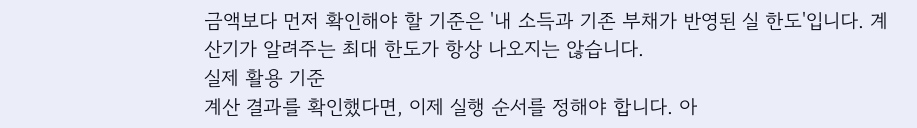금액보다 먼저 확인해야 할 기준은 '내 소득과 기존 부채가 반영된 실 한도'입니다. 계산기가 알려주는 최대 한도가 항상 나오지는 않습니다.
실제 활용 기준
계산 결과를 확인했다면, 이제 실행 순서를 정해야 합니다. 아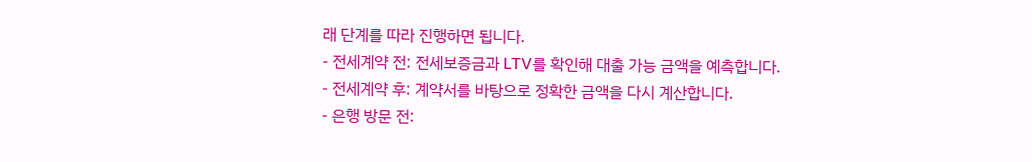래 단계를 따라 진행하면 됩니다.
- 전세계약 전: 전세보증금과 LTV를 확인해 대출 가능 금액을 예측합니다.
- 전세계약 후: 계약서를 바탕으로 정확한 금액을 다시 계산합니다.
- 은행 방문 전: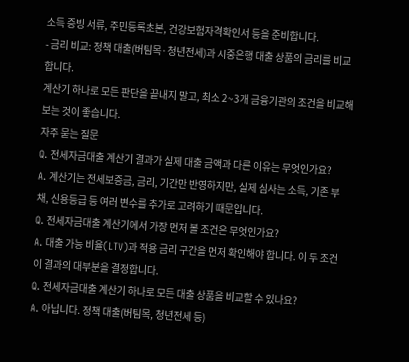소득 증빙 서류, 주민등록초본, 건강보험자격확인서 등을 준비합니다.
- 금리 비교: 정책 대출(버팀목·청년전세)과 시중은행 대출 상품의 금리를 비교합니다.
계산기 하나로 모든 판단을 끝내지 말고, 최소 2~3개 금융기관의 조건을 비교해 보는 것이 좋습니다.
자주 묻는 질문
Q. 전세자금대출 계산기 결과가 실제 대출 금액과 다른 이유는 무엇인가요?
A. 계산기는 전세보증금, 금리, 기간만 반영하지만, 실제 심사는 소득, 기존 부채, 신용등급 등 여러 변수를 추가로 고려하기 때문입니다.
Q. 전세자금대출 계산기에서 가장 먼저 볼 조건은 무엇인가요?
A. 대출 가능 비율(LTV)과 적용 금리 구간을 먼저 확인해야 합니다. 이 두 조건이 결과의 대부분을 결정합니다.
Q. 전세자금대출 계산기 하나로 모든 대출 상품을 비교할 수 있나요?
A. 아닙니다. 정책 대출(버팀목, 청년전세 등)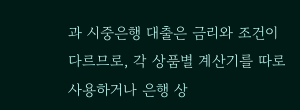과 시중은행 대출은 금리와 조건이 다르므로, 각 상품별 계산기를 따로 사용하거나 은행 상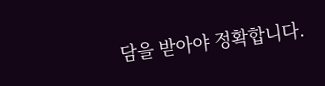담을 받아야 정확합니다.